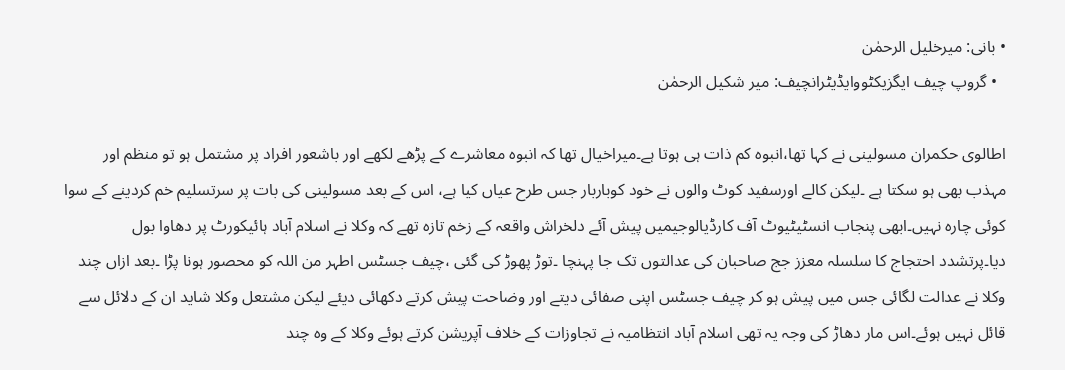• بانی: میرخلیل الرحمٰن
  • گروپ چیف ایگزیکٹووایڈیٹرانچیف: میر شکیل الرحمٰن

اطالوی حکمران مسولینی نے کہا تھا،انبوہ کم ذات ہی ہوتا ہے۔میراخیال تھا کہ انبوہ معاشرے کے پڑھے لکھے اور باشعور افراد پر مشتمل ہو تو منظم اور مہذب بھی ہو سکتا ہے ۔لیکن کالے اورسفید کوٹ والوں نے خود کوباربار جس طرح عیاں کیا ہے، اس کے بعد مسولینی کی بات پر سرتسلیم خم کردینے کے سوا کوئی چارہ نہیں۔ابھی پنجاب انسٹیٹیوٹ آف کارڈیالوجیمیں پیش آئے دلخراش واقعہ کے زخم تازہ تھے کہ وکلا نے اسلام آباد ہائیکورٹ پر دھاوا بول دیا۔پرتشدد احتجاج کا سلسلہ معزز جج صاحبان کی عدالتوں تک جا پہنچا ۔توڑ پھوڑ کی گئی ،چیف جسٹس اطہر من اللہ کو محصور ہونا پڑا ۔بعد ازاں چند وکلا نے عدالت لگائی جس میں پیش ہو کر چیف جسٹس اپنی صفائی دیتے اور وضاحت پیش کرتے دکھائی دیئے لیکن مشتعل وکلا شاید ان کے دلائل سے قائل نہیں ہوئے۔اس مار دھاڑ کی وجہ یہ تھی اسلام آباد انتظامیہ نے تجاوزات کے خلاف آپریشن کرتے ہوئے وکلا کے وہ چند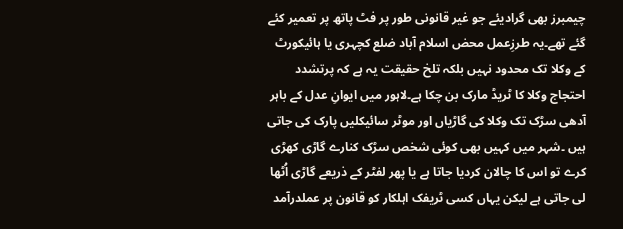چیمبرز بھی گرادیئے جو غیر قانونی طور پر فٹ پاتھ پر تعمیر کئے گئے تھے۔یہ طرزِعمل محض اسلام آباد ضلع کچہری یا ہائیکورٹ کے وکلا تک محدود نہیں بلکہ تلخ حقیقت یہ ہے کہ پرتشدد احتجاج وکلا کا ٹریڈ مارک بن چکا ہے۔لاہور میں ایوانِ عدل کے باہر آدھی سڑک تک وکلا کی گاڑیاں اور موٹر سائیکلیں پارک کی جاتی ہیں ۔شہر میں کہیں بھی کوئی شخص سڑک کنارے گاڑی کھڑی کرے تو اس کا چالان کردیا جاتا ہے یا پھر لفٹر کے ذریعے گاڑی اُٹھا لی جاتی ہے لیکن یہاں کسی ٹریفک اہلکار کو قانون پر عملدرآمد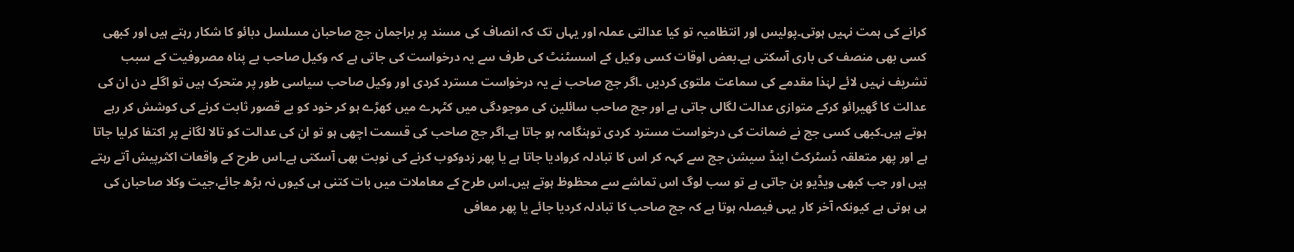کرانے کی ہمت نہیں ہوتی۔پولیس اور انتظامیہ تو کیا عدالتی عملہ اور یہاں تک کہ انصاف کی مسند پر براجمان جج صاحبان مسلسل دبائو کا شکار رہتے ہیں اور کبھی کسی بھی منصف کی باری آسکتی ہے۔بعض اوقات کسی وکیل کے اسسٹنٹ کی طرف سے یہ درخواست کی جاتی ہے کہ وکیل صاحب بے پناہ مصروفیت کے سبب تشریف نہیں لائے لہٰذا مقدمے کی سماعت ملتوی کردیں ۔اگر جج صاحب نے یہ درخواست مسترد کردی اور وکیل صاحب سیاسی طور پر متحرک ہیں تو اگلے دن ان کی عدالت کا گھیرائو کرکے متوازی عدالت لگالی جاتی ہے اور جج صاحب سائلین کی موجودگی میں کٹہرے میں کھڑے ہو کر خود کو بے قصور ثابت کرنے کی کوشش کر رہے ہوتے ہیں۔کبھی کسی جج نے ضمانت کی درخواست مسترد کردی توہنگامہ ہو جاتا ہے۔اگر جج صاحب کی قسمت اچھی ہو تو ان کی عدالت کو تالا لگانے پر اکتفا کرلیا جاتا ہے اور پھر متعلقہ ڈسٹرکٹ اینڈ سیشن جج سے کہہ کر اس کا تبادلہ کروادیا جاتا ہے یا پھر زدوکوب کرنے کی نوبت بھی آسکتی ہے۔اس طرح کے واقعات اکثرپیش آتے رہتے ہیں اور جب کبھی ویڈیو بن جاتی ہے تو سب لوگ اس تماشے سے محظوظ ہوتے ہیں۔اس طرح کے معاملات میں بات کتنی ہی کیوں نہ بڑھ جائے،جیت وکلا صاحبان کی ہی ہوتی ہے کیونکہ آخر کار یہی فیصلہ ہوتا ہے کہ جج صاحب کا تبادلہ کردیا جائے یا پھر معافی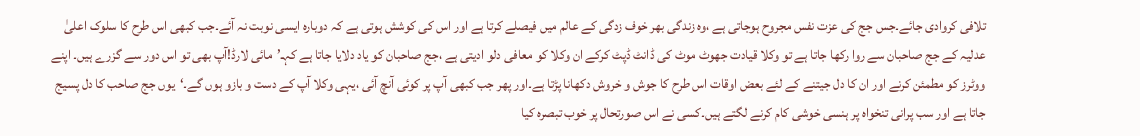تلافی کروادی جائے۔جس جج کی عزت نفس مجروح ہوجاتی ہے ،وہ زندگی بھر خوف زدگی کے عالم میں فیصلے کرتا ہے اور اس کی کوشش ہوتی ہے کہ دوبارہ ایسی نوبت نہ آئے۔جب کبھی اس طرح کا سلوک اعلیٰ عدلیہ کے جج صاحبان سے روا رکھا جاتا ہے تو وکلا قیادت جھوٹ موٹ کی ڈانٹ ڈپٹ کرکے ان وکلا کو معافی دلو ادیتی ہے ،جج صاحبان کو یاد دلایا جاتا ہے کہـ’مائی لارڈ!آپ بھی تو اس دور سے گزرے ہیں۔ اپنے ووٹرز کو مطمئن کرنے اور ان کا دل جیتنے کے لئے بعض اوقات اس طرح کا جوش و خروش دکھانا پڑتا ہے۔اور پھر جب کبھی آپ پر کوئی آنچ آئی ،یہی وکلا آپ کے دست و بازو ہوں گے۔‘یوں جج صاحب کا دل پسیج جاتا ہے اور سب پرانی تنخواہ پر ہنسی خوشی کام کرنے لگتے ہیں۔کسی نے اس صورتحال پر خوب تبصرہ کیا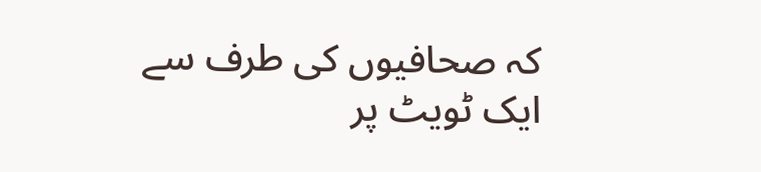کہ صحافیوں کی طرف سے ایک ٹویٹ پر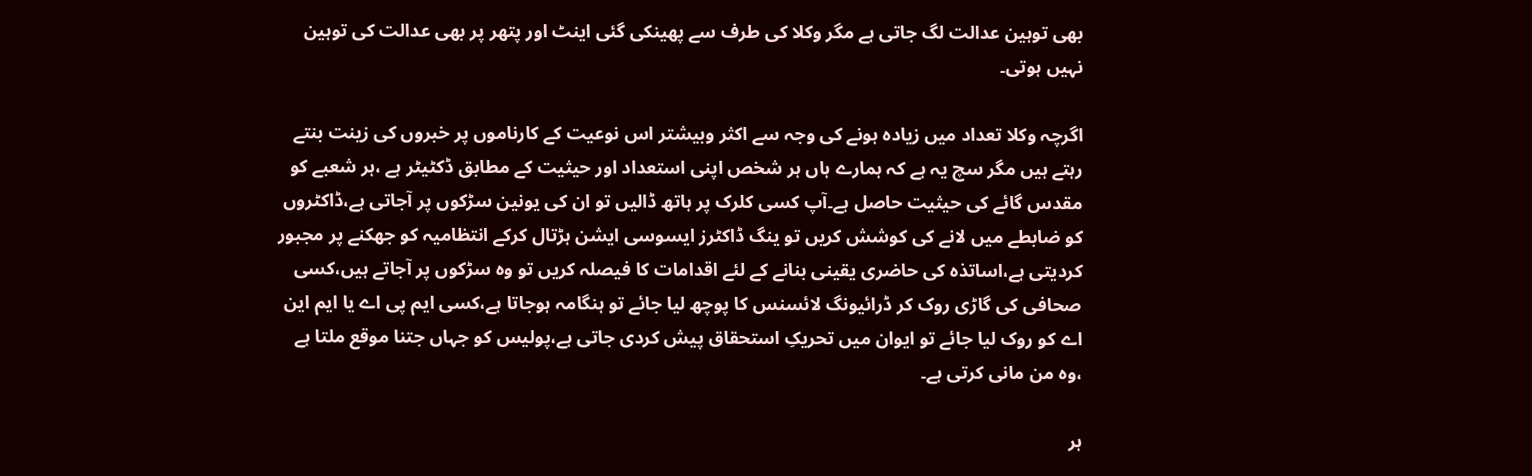بھی توہین عدالت لگ جاتی ہے مگر وکلا کی طرف سے پھینکی گئی اینٹ اور پتھر پر بھی عدالت کی توہین نہیں ہوتی۔

اگرچہ وکلا تعداد میں زیادہ ہونے کی وجہ سے اکثر وبیشتر اس نوعیت کے کارناموں پر خبروں کی زینت بنتے رہتے ہیں مگر سچ یہ ہے کہ ہمارے ہاں ہر شخص اپنی استعداد اور حیثیت کے مطابق ڈکٹیٹر ہے ،ہر شعبے کو مقدس گائے کی حیثیت حاصل ہے۔آپ کسی کلرک پر ہاتھ ڈالیں تو ان کی یونین سڑکوں پر آجاتی ہے،ڈاکٹروں کو ضابطے میں لانے کی کوشش کریں تو ینگ ڈاکٹرز ایسوسی ایشن ہڑتال کرکے انتظامیہ کو جھکنے پر مجبور کردیتی ہے،اساتذہ کی حاضری یقینی بنانے کے لئے اقدامات کا فیصلہ کریں تو وہ سڑکوں پر آجاتے ہیں،کسی صحافی کی گاڑی روک کر ڈرائیونگ لائسنس کا پوچھ لیا جائے تو ہنگامہ ہوجاتا ہے،کسی ایم پی اے یا ایم این اے کو روک لیا جائے تو ایوان میں تحریکِ استحقاق پیش کردی جاتی ہے،پولیس کو جہاں جتنا موقع ملتا ہے ،وہ من مانی کرتی ہے۔

ہر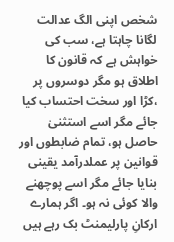شخص اپنی الگ عدالت لگانا چاہتا ہے، سب کی خواہش ہے کہ قانون کا اطلاق ہو مگر دوسروں پر ،کڑا اور سخت احتساب کیا جائے مگر اسے استثنیٰ حاصل ہو، تمام ضابطوں اور قوانین پر عملدرآمد یقینی بنایا جائے مگر اسے پوچھنے والا کوئی نہ ہو۔ اگر ہمارے ارکانِ پارلیمنٹ بک رہے ہیں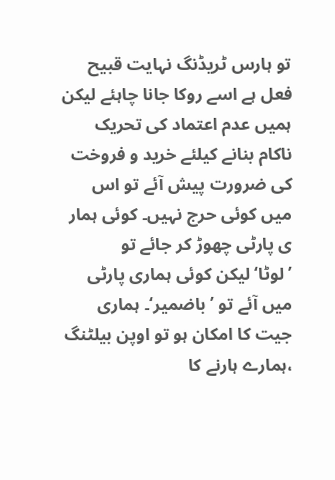تو ہارس ٹریڈنگ نہایت قبیح فعل ہے اسے روکا جانا چاہئے لیکن ہمیں عدم اعتماد کی تحریک ناکام بنانے کیلئے خرید و فروخت کی ضرورت پیش آئے تو اس میں کوئی حرج نہیں۔ کوئی ہمار ی پارٹی چھوڑ کر جائے تو ’لوٹا‘لیکن کوئی ہماری پارٹی میں آئے تو ’باضمیر‘۔ ہماری جیت کا امکان ہو تو اوپن بیلٹنگ ،ہمارے ہارنے کا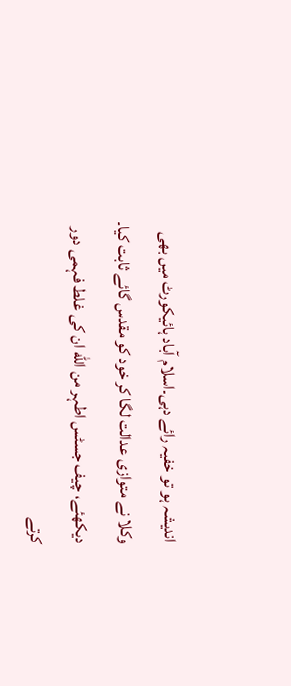اندیشہ ہو تو خفیہ رائے دہی۔اسلام آباد ہائیکورٹ میں بھی وکلا نے متوازی عدالت لگا کر خود کو مقدس گائے ثابت کیا۔ دیکھئے، چیف جسٹس اطہر من الله ان کی غلط فہمی دور کرتے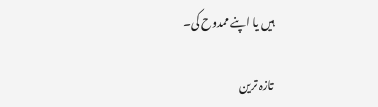ہیں یا اپنے ممدوح کی۔

تازہ ترین